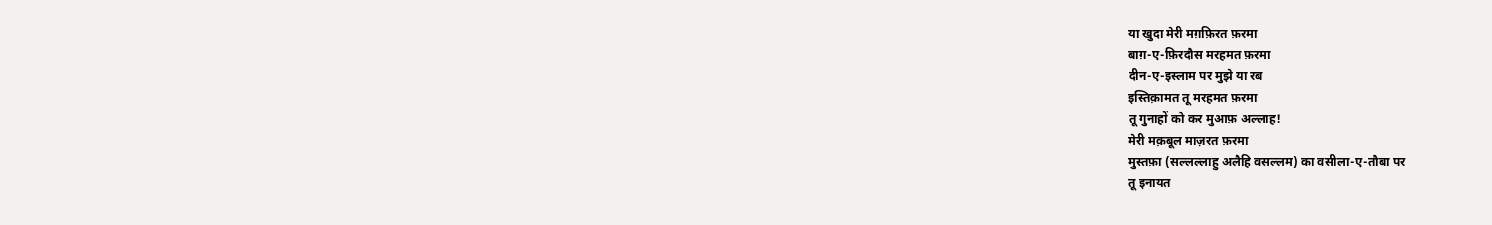या खुदा मेरी मग़फ़िरत फ़रमा
बाग़-ए-फ़िरदौस मरहमत फ़रमा
दीन-ए-इस्लाम पर मुझे या रब
इस्तिक़ामत तू मरहमत फ़रमा
तू गुनाहों को कर मुआफ़ अल्लाह!
मेरी मक़बूल माज़रत फ़रमा
मुस्तफ़ा (सल्लल्लाहु अलैहि वसल्लम) का वसीला-ए-तौबा पर
तू इनायत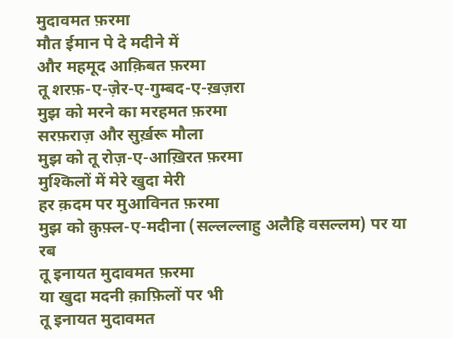मुदावमत फ़रमा
मौत ईमान पे दे मदीने में
और महमूद आक़िबत फ़रमा
तू शरफ़-ए-ज़ेर-ए-गुम्बद-ए-ख़ज़रा
मुझ को मरने का मरहमत फ़रमा
सरफ़राज़ और सुर्ख़रू मौला
मुझ को तू रोज़-ए-आख़िरत फ़रमा
मुश्किलों में मेरे खुदा मेरी
हर क़दम पर मुआविनत फ़रमा
मुझ को क़ुफ़्ल-ए-मदीना (सल्लल्लाहु अलैहि वसल्लम) पर या रब
तू इनायत मुदावमत फ़रमा
या खुदा मदनी क़ाफ़िलों पर भी
तू इनायत मुदावमत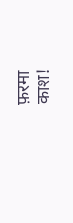फ़रमा
काश!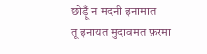छोड़ूँ न मदनी इनामात
तू इनायत मुदावमत फ़रमा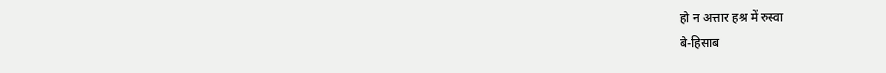हो न अत्तार हश्र में रुस्वा
बे-हिसाब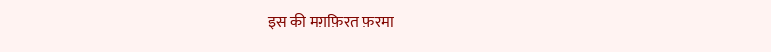इस की मग़फ़िरत फ़रमा